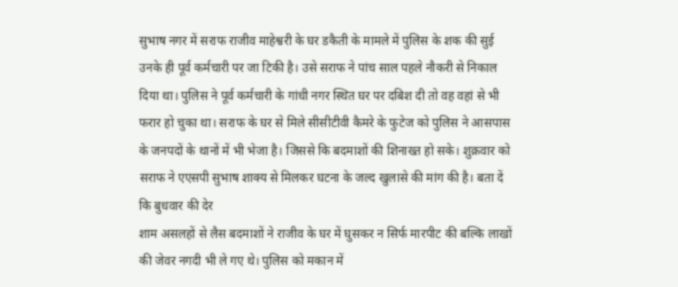सुभाष नगर में सराफ राजीव माहेश्वरी के घर डकैती के मामले में पुलिस के शक की सुई उनके ही पूर्व कर्मचारी पर जा टिकी है। उसे सराफ ने पांच साल पहले नौकरी से निकाल दिया था। पुलिस ने पूर्व कर्मचारी के गांधी नगर स्थित घर पर दबिश दी तो वह वहां से भी फरार हो चुका था। सराफ के घर से मिले सीसीटीवी कैमरे के फुटेज को पुलिस ने आसपास के जनपदों के थानों में भी भेजा है। जिससे कि बदमाशों की शिनाख्त हो सके। शुक्रवार को सराफ ने एएसपी सुभाष शाक्य से मिलकर घटना के जल्द खुलासे की मांग की है। बता दें कि बुधवार की देर
शाम असलहों से लैस बदमाशों ने राजीव के घर में घुसकर न सिर्फ मारपीट की बल्कि लाखों की जेवर नगदी भी ले गए थे। पुलिस को मकान में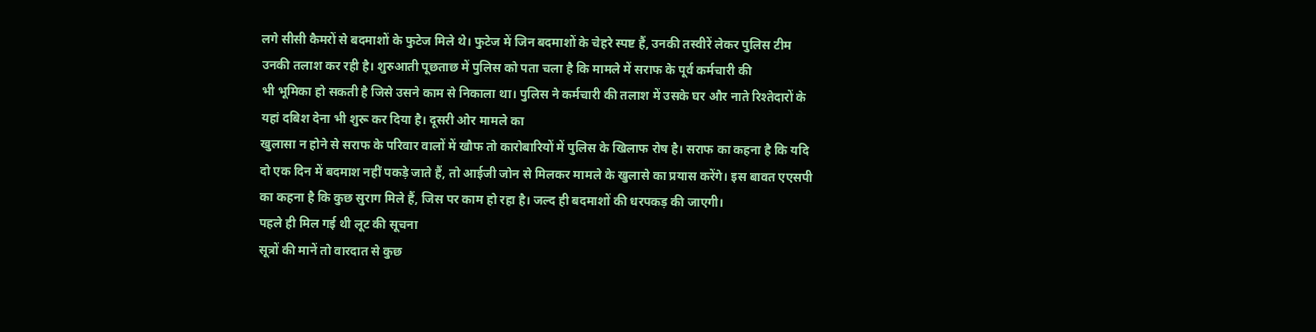लगे सीसी कैमरों से बदमाशों के फुटेज मिले थे। फुटेज में जिन बदमाशों के चेहरे स्पष्ट हैं, उनकी तस्वीरें लेकर पुलिस टीम उनकी तलाश कर रही है। शुरुआती पूछताछ में पुलिस को पता चला है कि मामले में सराफ के पूर्व कर्मचारी की
भी भूमिका हो सकती है जिसे उसने काम से निकाला था। पुलिस ने कर्मचारी की तलाश में उसके घर और नाते रिश्तेदारों के यहां दबिश देना भी शुरू कर दिया है। दूसरी ओर मामले का
खुलासा न होने से सराफ के परिवार वालों में खौफ तो कारोबारियों में पुलिस के खिलाफ रोष है। सराफ का कहना है कि यदि दो एक दिन में बदमाश नहीं पकड़े जाते हैं, तो आईजी जोन से मिलकर मामले के खुलासे का प्रयास करेंगे। इस बावत एएसपी का कहना है कि कुछ सुराग मिले हैं, जिस पर काम हो रहा है। जल्द ही बदमाशों की धरपकड़ की जाएगी।
पहले ही मिल गई थी लूट की सूचना
सूत्रों की मानें तो वारदात से कुछ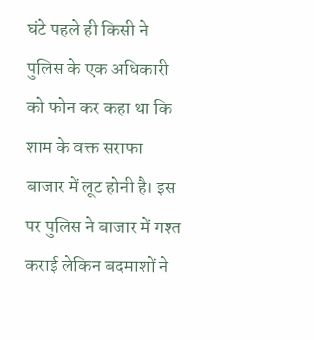घंटे पहले ही किसी ने पुलिस के एक अधिकारी को फोन कर कहा था कि शाम के वक्त सराफा बाजार में लूट होनी है। इस पर पुलिस ने बाजार में गश्त कराई लेकिन बदमाशों ने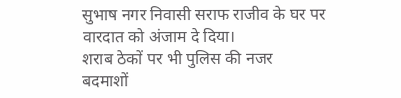सुभाष नगर निवासी सराफ राजीव के घर पर वारदात को अंजाम दे दिया।
शराब ठेकों पर भी पुलिस की नजर
बदमाशों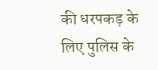की धरपकड़ के लिए पुलिस के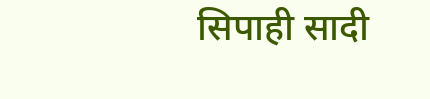सिपाही सादी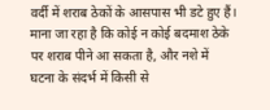वर्दी में शराब ठेकों के आसपास भी डटे हुए हैं। माना जा रहा है कि कोई न कोई बदमाश ठेके पर शराब पीने आ सकता है, और नशे में घटना के संदर्भ में किसी से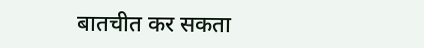बातचीत कर सकता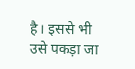है। इससे भी उसे पकड़ा जा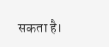सकता है।